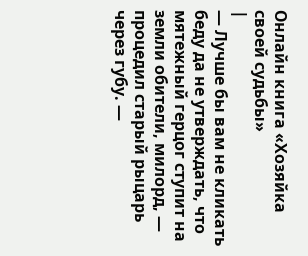Онлайн книга «Хозяйка своей судьбы»
|
— Лучше бы вам не кликать беду да не утверждать, что мятежный герцог ступит на земли обители, милорд, — процедил старый рыцарь через губу. —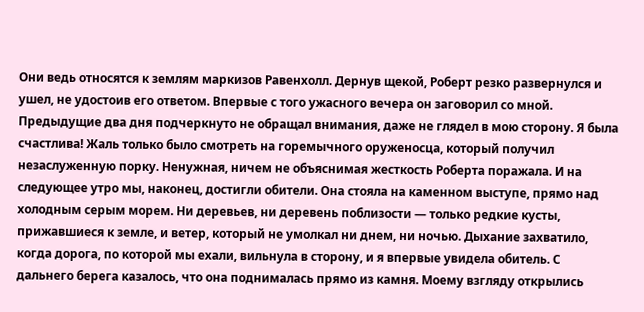Они ведь относятся к землям маркизов Равенхолл. Дернув щекой, Роберт резко развернулся и ушел, не удостоив его ответом. Впервые с того ужасного вечера он заговорил со мной. Предыдущие два дня подчеркнуто не обращал внимания, даже не глядел в мою сторону. Я была счастлива! Жаль только было смотреть на горемычного оруженосца, который получил незаслуженную порку. Ненужная, ничем не объяснимая жесткость Роберта поражала. И на следующее утро мы, наконец, достигли обители. Она стояла на каменном выступе, прямо над холодным серым морем. Ни деревьев, ни деревень поблизости — только редкие кусты, прижавшиеся к земле, и ветер, который не умолкал ни днем, ни ночью. Дыхание захватило, когда дорога, по которой мы ехали, вильнула в сторону, и я впервые увидела обитель. С дальнего берега казалось, что она поднималась прямо из камня. Моему взгляду открылись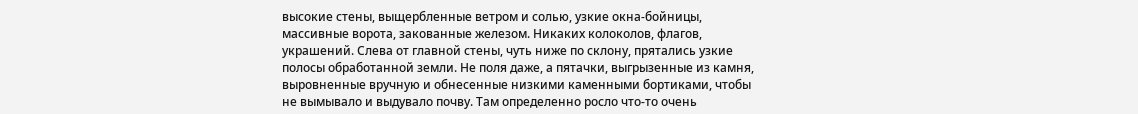высокие стены, выщербленные ветром и солью, узкие окна-бойницы, массивные ворота, закованные железом. Никаких колоколов, флагов, украшений. Слева от главной стены, чуть ниже по склону, прятались узкие полосы обработанной земли. Не поля даже, а пятачки, выгрызенные из камня, выровненные вручную и обнесенные низкими каменными бортиками, чтобы не вымывало и выдувало почву. Там определенно росло что-то очень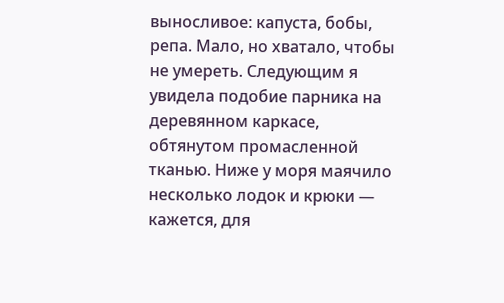выносливое: капуста, бобы, репа. Мало, но хватало, чтобы не умереть. Следующим я увидела подобие парника на деревянном каркасе, обтянутом промасленной тканью. Ниже у моря маячило несколько лодок и крюки — кажется, для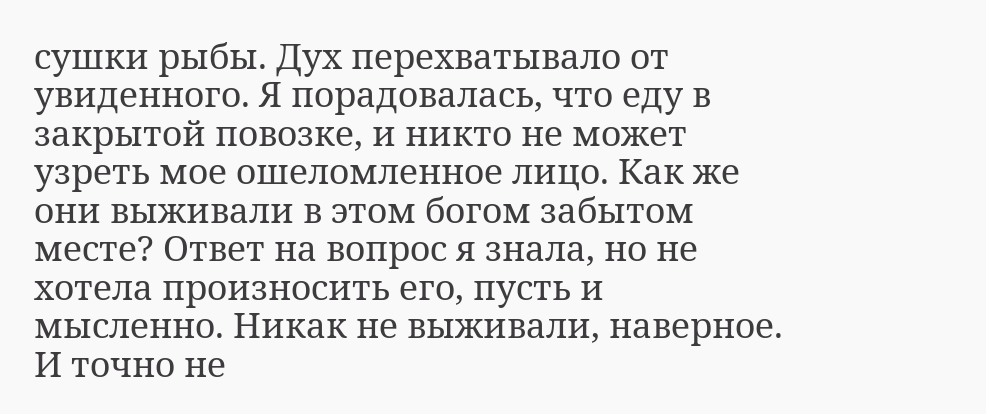сушки рыбы. Дух перехватывало от увиденного. Я порадовалась, что еду в закрытой повозке, и никто не может узреть мое ошеломленное лицо. Как же они выживали в этом богом забытом месте? Ответ на вопрос я знала, но не хотела произносить его, пусть и мысленно. Никак не выживали, наверное. И точно не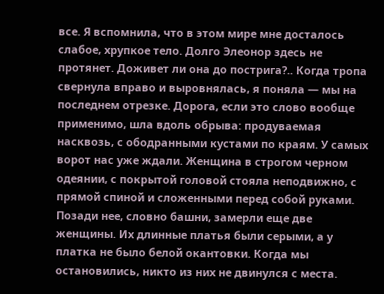все. Я вспомнила, что в этом мире мне досталось слабое, хрупкое тело. Долго Элеонор здесь не протянет. Доживет ли она до пострига?.. Когда тропа свернула вправо и выровнялась, я поняла — мы на последнем отрезке. Дорога, если это слово вообще применимо, шла вдоль обрыва: продуваемая насквозь, с ободранными кустами по краям. У самых ворот нас уже ждали. Женщина в строгом черном одеянии, с покрытой головой стояла неподвижно, с прямой спиной и сложенными перед собой руками. Позади нее, словно башни, замерли еще две женщины. Их длинные платья были серыми, а у платка не было белой окантовки. Когда мы остановились, никто из них не двинулся с места.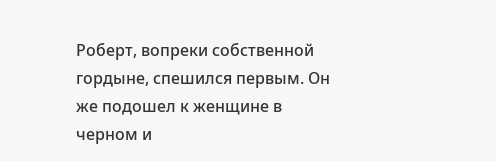Роберт, вопреки собственной гордыне, спешился первым. Он же подошел к женщине в черном и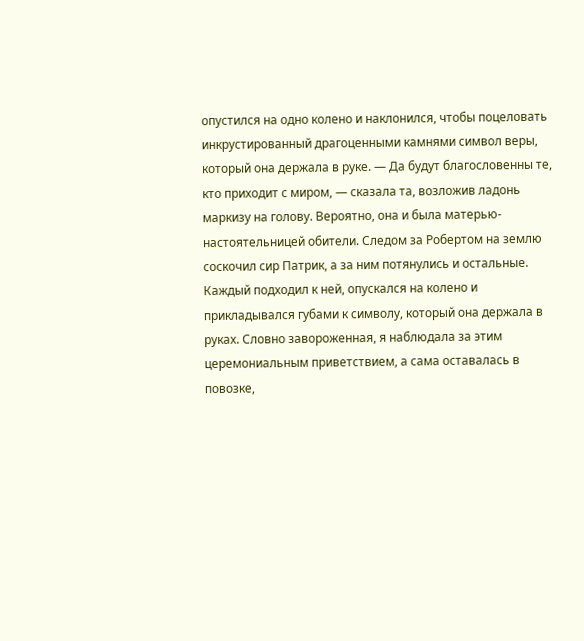опустился на одно колено и наклонился, чтобы поцеловать инкрустированный драгоценными камнями символ веры, который она держала в руке. — Да будут благословенны те, кто приходит с миром, — сказала та, возложив ладонь маркизу на голову. Вероятно, она и была матерью-настоятельницей обители. Следом за Робертом на землю соскочил сир Патрик, а за ним потянулись и остальные. Каждый подходил к ней, опускался на колено и прикладывался губами к символу, который она держала в руках. Словно завороженная, я наблюдала за этим церемониальным приветствием, а сама оставалась в повозке,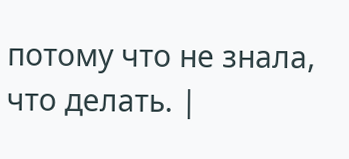потому что не знала, что делать. |